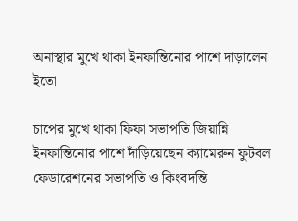অনাস্থার মুখে থাকা ইনফান্তিনোর পাশে দাড়ালেন ইতো

চাপের মুখে থাকা ফিফা সভাপতি জিয়ান্নি ইনফান্তিনোর পাশে দাঁড়িয়েছেন ক্যামেরুন ফুটবল ফেডারেশনের সভাপতি ও কিংবদন্তি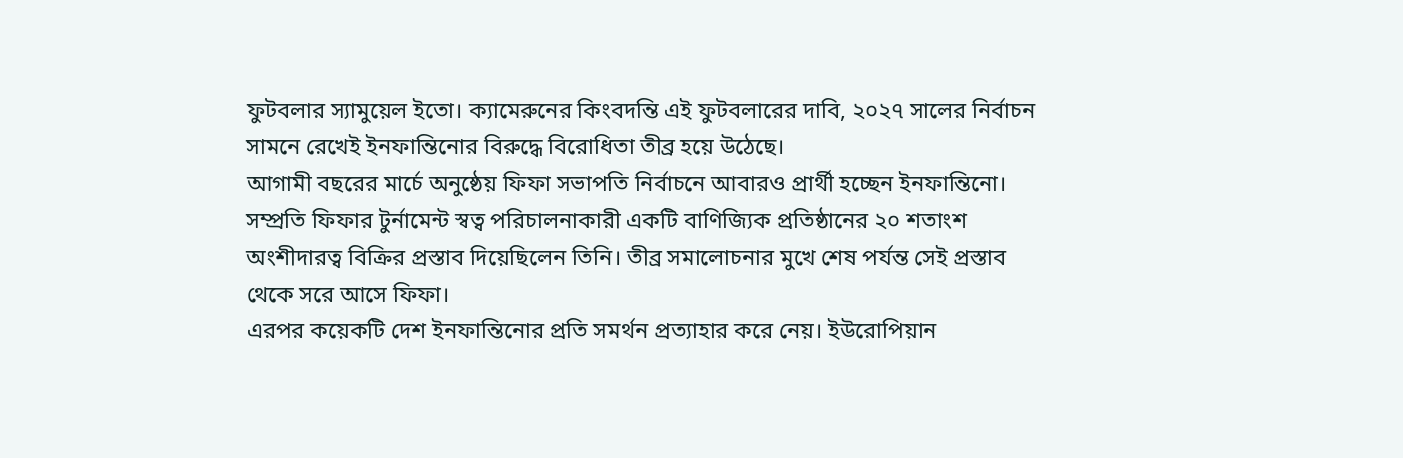ফুটবলার স্যামুয়েল ইতো। ক্যামেরুনের কিংবদন্তি এই ফুটবলারের দাবি, ২০২৭ সালের নির্বাচন সামনে রেখেই ইনফান্তিনোর বিরুদ্ধে বিরোধিতা তীব্র হয়ে উঠেছে।
আগামী বছরের মার্চে অনুষ্ঠেয় ফিফা সভাপতি নির্বাচনে আবারও প্রার্থী হচ্ছেন ইনফান্তিনো। সম্প্রতি ফিফার টুর্নামেন্ট স্বত্ব পরিচালনাকারী একটি বাণিজ্যিক প্রতিষ্ঠানের ২০ শতাংশ অংশীদারত্ব বিক্রির প্রস্তাব দিয়েছিলেন তিনি। তীব্র সমালোচনার মুখে শেষ পর্যন্ত সেই প্রস্তাব থেকে সরে আসে ফিফা।
এরপর কয়েকটি দেশ ইনফান্তিনোর প্রতি সমর্থন প্রত্যাহার করে নেয়। ইউরোপিয়ান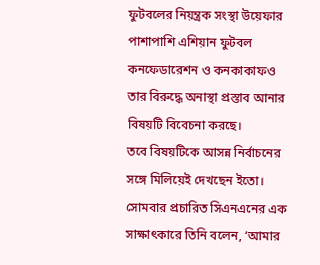ফুটবলের নিয়ন্ত্রক সংস্থা উয়েফার পাশাপাশি এশিয়ান ফুটবল কনফেডারেশন ও কনকাকাফও তার বিরুদ্ধে অনাস্থা প্রস্তাব আনার বিষয়টি বিবেচনা করছে।
তবে বিষয়টিকে আসন্ন নির্বাচনের সঙ্গে মিলিয়েই দেখছেন ইতো। সোমবার প্রচারিত সিএনএনের এক সাক্ষাৎকারে তিনি বলেন, ‘আমার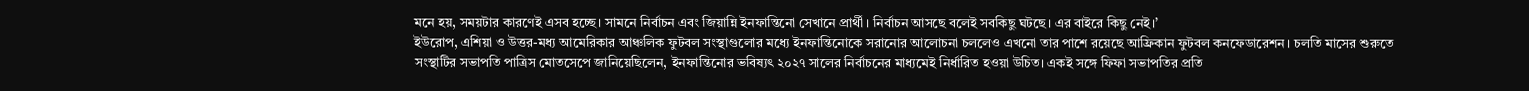মনে হয়, সময়টার কারণেই এসব হচ্ছে। সামনে নির্বাচন এবং জিয়ান্নি ইনফান্তিনো সেখানে প্রার্থী। নির্বাচন আসছে বলেই সবকিছু ঘটছে। এর বাইরে কিছু নেই।’
ইউরোপ, এশিয়া ও উত্তর-মধ্য আমেরিকার আঞ্চলিক ফুটবল সংস্থাগুলোর মধ্যে ইনফান্তিনোকে সরানোর আলোচনা চললেও এখনো তার পাশে রয়েছে আফ্রিকান ফুটবল কনফেডারেশন। চলতি মাসের শুরুতে সংস্থাটির সভাপতি পাত্রিস মোতসেপে জানিয়েছিলেন, ইনফান্তিনোর ভবিষ্যৎ ২০২৭ সালের নির্বাচনের মাধ্যমেই নির্ধারিত হওয়া উচিত। একই সঙ্গে ফিফা সভাপতির প্রতি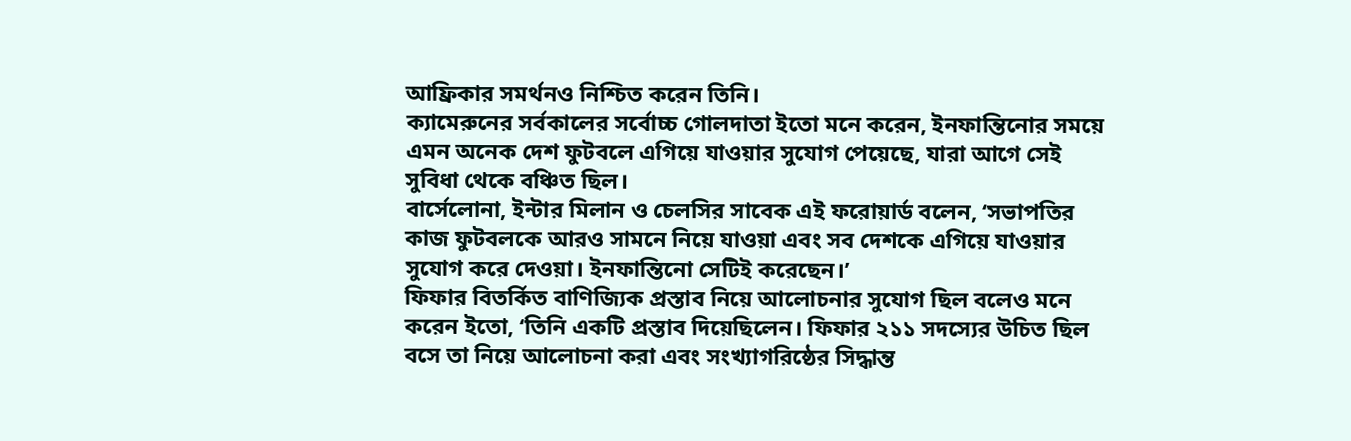আফ্রিকার সমর্থনও নিশ্চিত করেন তিনি।
ক্যামেরুনের সর্বকালের সর্বোচ্চ গোলদাতা ইতো মনে করেন, ইনফান্তিনোর সময়ে এমন অনেক দেশ ফুটবলে এগিয়ে যাওয়ার সুযোগ পেয়েছে, যারা আগে সেই সুবিধা থেকে বঞ্চিত ছিল।
বার্সেলোনা, ইন্টার মিলান ও চেলসির সাবেক এই ফরোয়ার্ড বলেন, ‘সভাপতির কাজ ফুটবলকে আরও সামনে নিয়ে যাওয়া এবং সব দেশকে এগিয়ে যাওয়ার সুযোগ করে দেওয়া। ইনফান্তিনো সেটিই করেছেন।’
ফিফার বিতর্কিত বাণিজ্যিক প্রস্তাব নিয়ে আলোচনার সুযোগ ছিল বলেও মনে করেন ইতো, ‘তিনি একটি প্রস্তাব দিয়েছিলেন। ফিফার ২১১ সদস্যের উচিত ছিল বসে তা নিয়ে আলোচনা করা এবং সংখ্যাগরিষ্ঠের সিদ্ধান্ত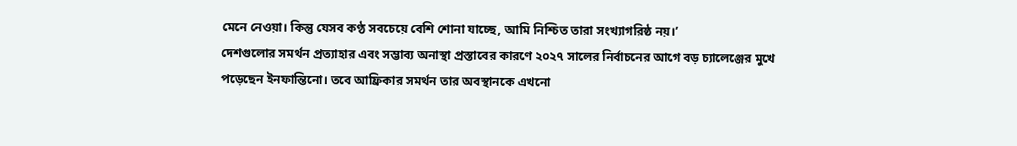মেনে নেওয়া। কিন্তু যেসব কণ্ঠ সবচেয়ে বেশি শোনা যাচ্ছে, আমি নিশ্চিত তারা সংখ্যাগরিষ্ঠ নয়।’
দেশগুলোর সমর্থন প্রত্যাহার এবং সম্ভাব্য অনাস্থা প্রস্তাবের কারণে ২০২৭ সালের নির্বাচনের আগে বড় চ্যালেঞ্জের মুখে পড়েছেন ইনফান্তিনো। তবে আফ্রিকার সমর্থন তার অবস্থানকে এখনো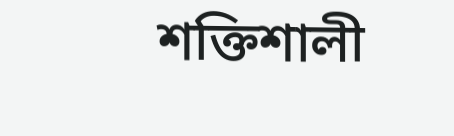শক্তিশালী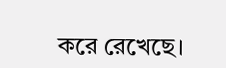করে রেখেছে।